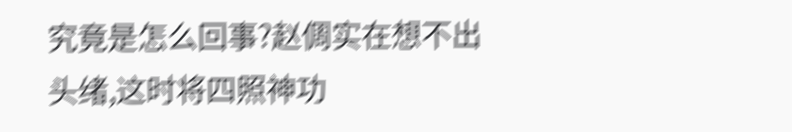究竟是怎么回事?赵倜实在想不出头绪,这时将四照神功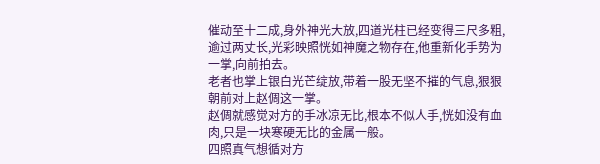催动至十二成,身外神光大放,四道光柱已经变得三尺多粗,逾过两丈长,光彩映照恍如神魔之物存在,他重新化手势为一掌,向前拍去。
老者也掌上银白光芒绽放,带着一股无坚不摧的气息,狠狠朝前对上赵倜这一掌。
赵倜就感觉对方的手冰凉无比,根本不似人手,恍如没有血肉,只是一块寒硬无比的金属一般。
四照真气想循对方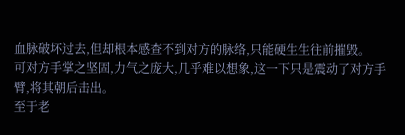血脉破坏过去,但却根本感查不到对方的脉络,只能硬生生往前摧毁。
可对方手掌之坚固,力气之庞大,几乎难以想象,这一下只是震动了对方手臂,将其朝后击出。
至于老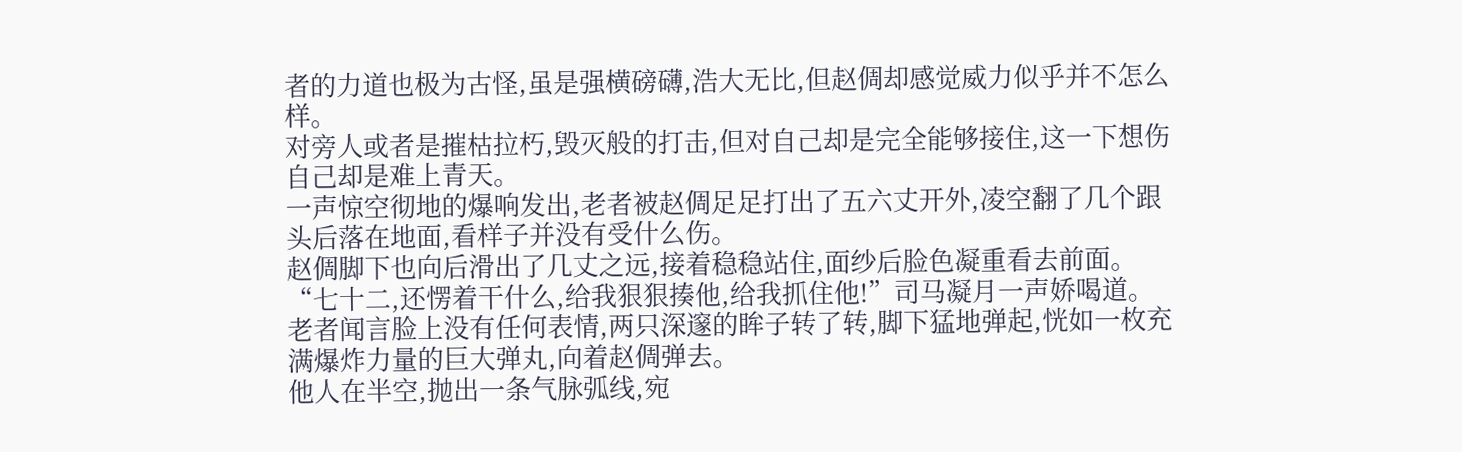者的力道也极为古怪,虽是强横磅礴,浩大无比,但赵倜却感觉威力似乎并不怎么样。
对旁人或者是摧枯拉朽,毁灭般的打击,但对自己却是完全能够接住,这一下想伤自己却是难上青天。
一声惊空彻地的爆响发出,老者被赵倜足足打出了五六丈开外,凌空翻了几个跟头后落在地面,看样子并没有受什么伤。
赵倜脚下也向后滑出了几丈之远,接着稳稳站住,面纱后脸色凝重看去前面。
“七十二,还愣着干什么,给我狠狠揍他,给我抓住他!”司马凝月一声娇喝道。
老者闻言脸上没有任何表情,两只深邃的眸子转了转,脚下猛地弹起,恍如一枚充满爆炸力量的巨大弹丸,向着赵倜弹去。
他人在半空,抛出一条气脉弧线,宛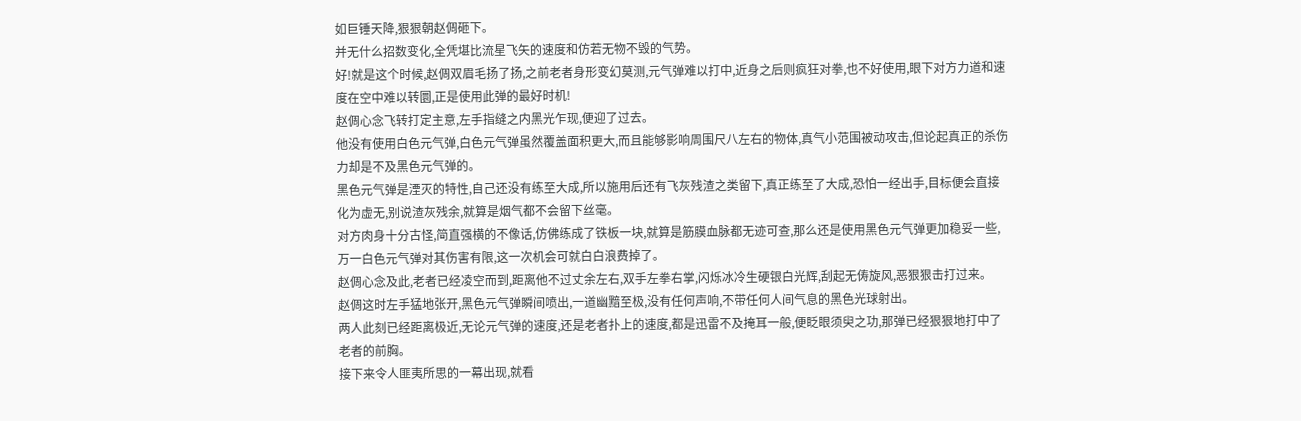如巨锤天降,狠狠朝赵倜砸下。
并无什么招数变化,全凭堪比流星飞矢的速度和仿若无物不毁的气势。
好!就是这个时候,赵倜双眉毛扬了扬,之前老者身形变幻莫测,元气弹难以打中,近身之后则疯狂对拳,也不好使用,眼下对方力道和速度在空中难以转圜,正是使用此弹的最好时机!
赵倜心念飞转打定主意,左手指缝之内黑光乍现,便迎了过去。
他没有使用白色元气弹,白色元气弹虽然覆盖面积更大,而且能够影响周围尺八左右的物体,真气小范围被动攻击,但论起真正的杀伤力却是不及黑色元气弹的。
黑色元气弹是湮灭的特性,自己还没有练至大成,所以施用后还有飞灰残渣之类留下,真正练至了大成,恐怕一经出手,目标便会直接化为虚无,别说渣灰残余,就算是烟气都不会留下丝毫。
对方肉身十分古怪,简直强横的不像话,仿佛练成了铁板一块,就算是筋膜血脉都无迹可查,那么还是使用黑色元气弹更加稳妥一些,万一白色元气弹对其伤害有限,这一次机会可就白白浪费掉了。
赵倜心念及此,老者已经凌空而到,距离他不过丈余左右,双手左拳右掌,闪烁冰冷生硬银白光辉,刮起无俦旋风,恶狠狠击打过来。
赵倜这时左手猛地张开,黑色元气弹瞬间喷出,一道幽黯至极,没有任何声响,不带任何人间气息的黑色光球射出。
两人此刻已经距离极近,无论元气弹的速度,还是老者扑上的速度,都是迅雷不及掩耳一般,便眨眼须臾之功,那弹已经狠狠地打中了老者的前胸。
接下来令人匪夷所思的一幕出现,就看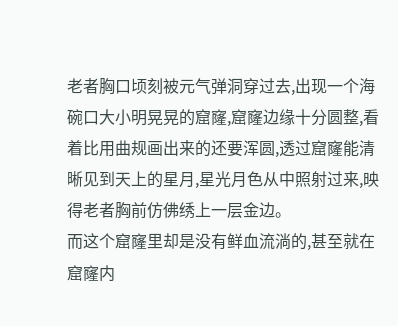老者胸口顷刻被元气弹洞穿过去,出现一个海碗口大小明晃晃的窟窿,窟窿边缘十分圆整,看着比用曲规画出来的还要浑圆,透过窟窿能清晰见到天上的星月,星光月色从中照射过来,映得老者胸前仿佛绣上一层金边。
而这个窟窿里却是没有鲜血流淌的,甚至就在窟窿内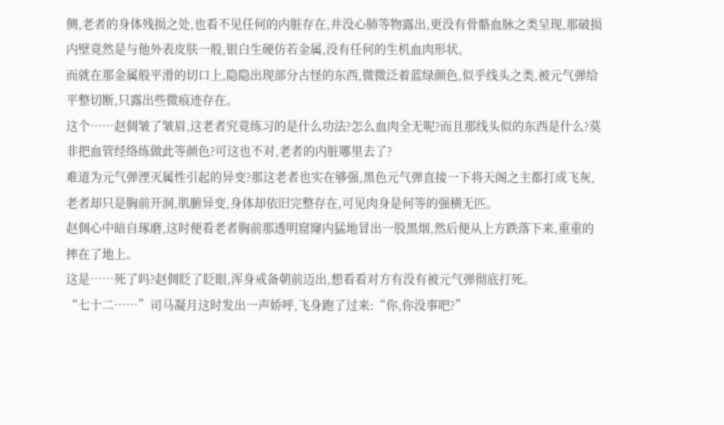侧,老者的身体残损之处,也看不见任何的内脏存在,并没心肺等物露出,更没有骨骼血脉之类呈现,那破损内壁竟然是与他外表皮肤一般,银白生硬仿若金属,没有任何的生机血肉形状。
而就在那金属般平滑的切口上,隐隐出现部分古怪的东西,微微泛着蓝绿颜色,似乎线头之类,被元气弹给平整切断,只露出些微痕迹存在。
这个……赵倜皱了皱眉,这老者究竟练习的是什么功法?怎么血肉全无呢?而且那线头似的东西是什么?莫非把血管经络练做此等颜色?可这也不对,老者的内脏哪里去了?
难道为元气弹湮灭属性引起的异变?那这老者也实在够强,黑色元气弹直接一下将天阁之主都打成飞灰,老者却只是胸前开洞,肌腑异变,身体却依旧完整存在,可见肉身是何等的强横无匹。
赵倜心中暗自琢磨,这时便看老者胸前那透明窟窿内猛地冒出一股黑烟,然后便从上方跌落下来,重重的摔在了地上。
这是……死了吗?赵倜眨了眨眼,浑身戒备朝前迈出,想看看对方有没有被元气弹彻底打死。
“七十二……”司马凝月这时发出一声娇呼,飞身跑了过来:“你,你没事吧?”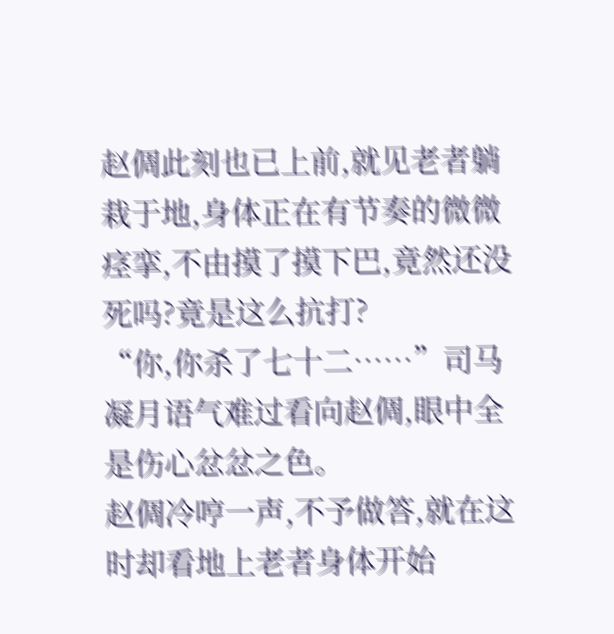赵倜此刻也已上前,就见老者躺栽于地,身体正在有节奏的微微痉挛,不由摸了摸下巴,竟然还没死吗?竟是这么抗打?
“你,你杀了七十二……”司马凝月语气难过看向赵倜,眼中全是伤心忿忿之色。
赵倜冷哼一声,不予做答,就在这时却看地上老者身体开始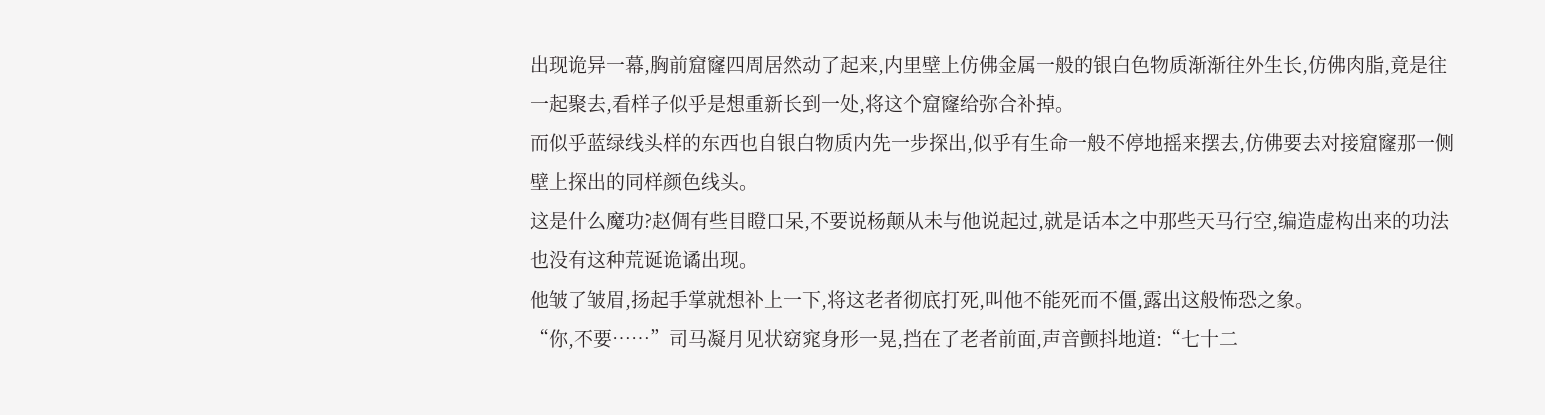出现诡异一幕,胸前窟窿四周居然动了起来,内里壁上仿佛金属一般的银白色物质渐渐往外生长,仿佛肉脂,竟是往一起聚去,看样子似乎是想重新长到一处,将这个窟窿给弥合补掉。
而似乎蓝绿线头样的东西也自银白物质内先一步探出,似乎有生命一般不停地摇来摆去,仿佛要去对接窟窿那一侧壁上探出的同样颜色线头。
这是什么魔功?赵倜有些目瞪口呆,不要说杨颠从未与他说起过,就是话本之中那些天马行空,编造虚构出来的功法也没有这种荒诞诡谲出现。
他皱了皱眉,扬起手掌就想补上一下,将这老者彻底打死,叫他不能死而不僵,露出这般怖恐之象。
“你,不要……”司马凝月见状窈窕身形一晃,挡在了老者前面,声音颤抖地道:“七十二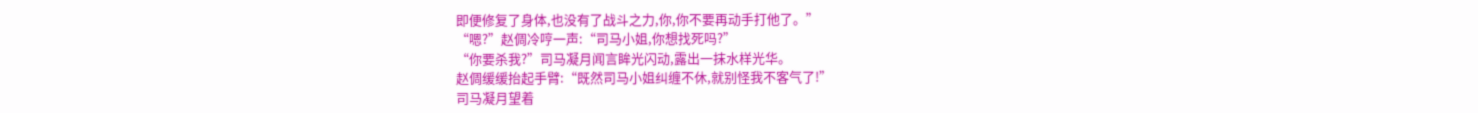即便修复了身体,也没有了战斗之力,你,你不要再动手打他了。”
“嗯?”赵倜冷哼一声:“司马小姐,你想找死吗?”
“你要杀我?”司马凝月闻言眸光闪动,露出一抹水样光华。
赵倜缓缓抬起手臂:“既然司马小姐纠缠不休,就别怪我不客气了!”
司马凝月望着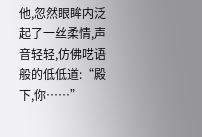他,忽然眼眸内泛起了一丝柔情,声音轻轻,仿佛呓语般的低低道:“殿下,你……”